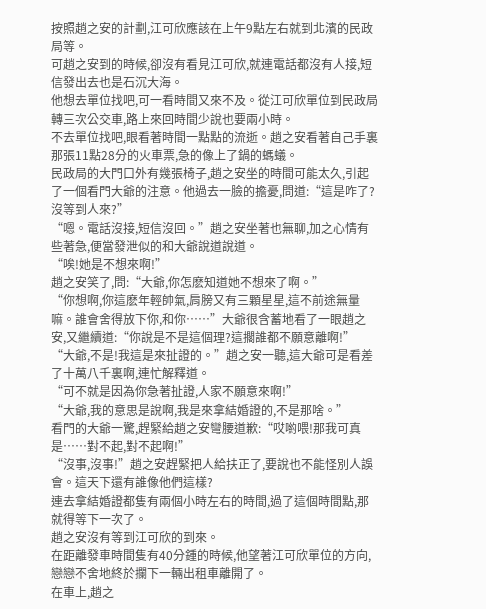按照趙之安的計劃,江可欣應該在上午9點左右就到北濱的民政局等。
可趙之安到的時候,卻沒有看見江可欣,就連電話都沒有人接,短信發出去也是石沉大海。
他想去單位找吧,可一看時間又來不及。從江可欣單位到民政局轉三次公交車,路上來回時間少說也要兩小時。
不去單位找吧,眼看著時間一點點的流逝。趙之安看著自己手裏那張11點28分的火車票,急的像上了鍋的螞蟻。
民政局的大門口外有幾張椅子,趙之安坐的時間可能太久,引起了一個看門大爺的注意。他過去一臉的擔憂,問道:“這是咋了?沒等到人來?”
“嗯。電話沒接,短信沒回。”趙之安坐著也無聊,加之心情有些著急,便當發泄似的和大爺說道說道。
“唉!她是不想來啊!”
趙之安笑了,問:“大爺,你怎麽知道她不想來了啊。”
“你想啊,你這麽年輕帥氣,肩膀又有三顆星星,這不前途無量嘛。誰會舍得放下你,和你……”大爺很含蓄地看了一眼趙之安,又繼續道:“你說是不是這個理?這擱誰都不願意離啊!”
“大爺,不是!我這是來扯證的。”趙之安一聽,這大爺可是看差了十萬八千裏啊,連忙解釋道。
“可不就是因為你急著扯證,人家不願意來啊!”
“大爺,我的意思是說啊,我是來拿結婚證的,不是那啥。”
看門的大爺一驚,趕緊給趙之安彎腰道歉:“哎喲喂!那我可真是……對不起,對不起啊!”
“沒事,沒事!”趙之安趕緊把人給扶正了,要說也不能怪別人誤會。這天下還有誰像他們這樣?
連去拿結婚證都隻有兩個小時左右的時間,過了這個時間點,那就得等下一次了。
趙之安沒有等到江可欣的到來。
在距離發車時間隻有40分鍾的時候,他望著江可欣單位的方向,戀戀不舍地終於攔下一輛出租車離開了。
在車上,趙之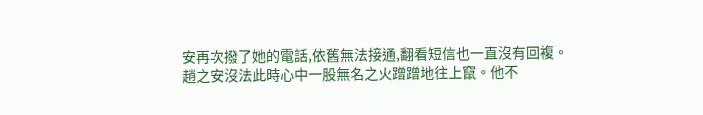安再次撥了她的電話,依舊無法接通,翻看短信也一直沒有回複。
趙之安沒法此時心中一股無名之火蹭蹭地往上竄。他不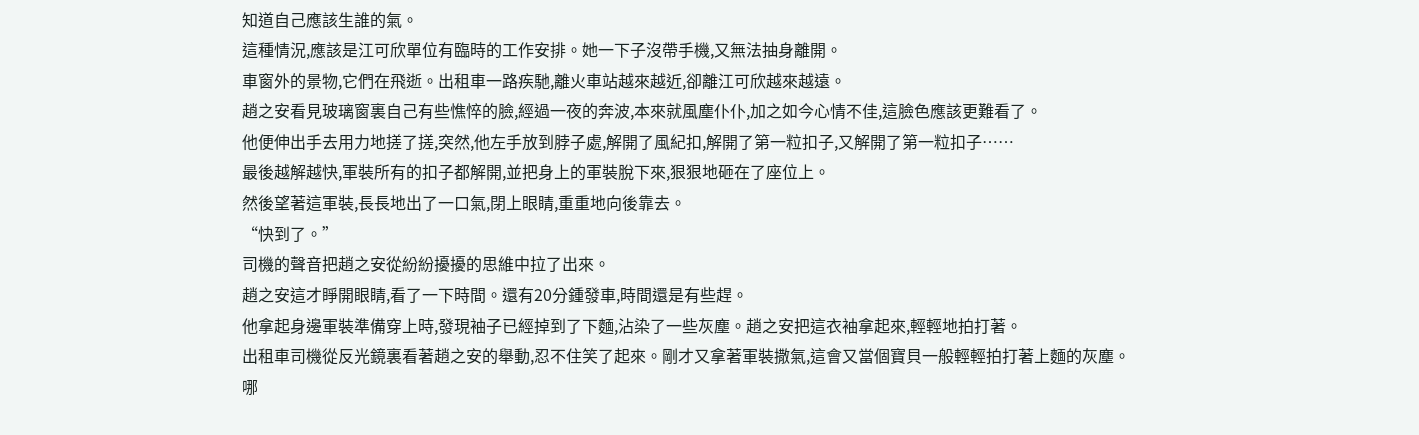知道自己應該生誰的氣。
這種情況,應該是江可欣單位有臨時的工作安排。她一下子沒帶手機,又無法抽身離開。
車窗外的景物,它們在飛逝。出租車一路疾馳,離火車站越來越近,卻離江可欣越來越遠。
趙之安看見玻璃窗裏自己有些憔悴的臉,經過一夜的奔波,本來就風塵仆仆,加之如今心情不佳,這臉色應該更難看了。
他便伸出手去用力地搓了搓,突然,他左手放到脖子處,解開了風紀扣,解開了第一粒扣子,又解開了第一粒扣子……
最後越解越快,軍裝所有的扣子都解開,並把身上的軍裝脫下來,狠狠地砸在了座位上。
然後望著這軍裝,長長地出了一口氣,閉上眼睛,重重地向後靠去。
“快到了。”
司機的聲音把趙之安從紛紛擾擾的思維中拉了出來。
趙之安這才睜開眼睛,看了一下時間。還有20分鍾發車,時間還是有些趕。
他拿起身邊軍裝準備穿上時,發現袖子已經掉到了下麵,沾染了一些灰塵。趙之安把這衣袖拿起來,輕輕地拍打著。
出租車司機從反光鏡裏看著趙之安的舉動,忍不住笑了起來。剛才又拿著軍裝撒氣,這會又當個寶貝一般輕輕拍打著上麵的灰塵。
哪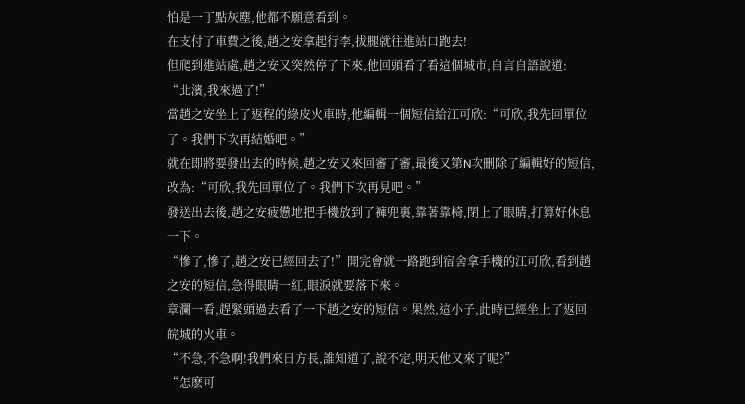怕是一丁點灰塵,他都不願意看到。
在支付了車費之後,趙之安拿起行李,拔腿就往進站口跑去!
但爬到進站處,趙之安又突然停了下來,他回頭看了看這個城市,自言自語說道:
“北濱,我來過了!”
當趙之安坐上了返程的綠皮火車時,他編輯一個短信給江可欣:“可欣,我先回單位了。我們下次再結婚吧。”
就在即將要發出去的時候,趙之安又來回審了審,最後又第N次刪除了編輯好的短信,改為:“可欣,我先回單位了。我們下次再見吧。”
發送出去後,趙之安疲憊地把手機放到了褲兜裏,靠著靠椅,閉上了眼睛,打算好休息一下。
“慘了,慘了,趙之安已經回去了!”開完會就一路跑到宿舍拿手機的江可欣,看到趙之安的短信,急得眼睛一紅,眼淚就要落下來。
章瀾一看,趕緊頭過去看了一下趙之安的短信。果然,這小子,此時已經坐上了返回皖城的火車。
“不急,不急啊!我們來日方長,誰知道了,說不定,明天他又來了呢?”
“怎麽可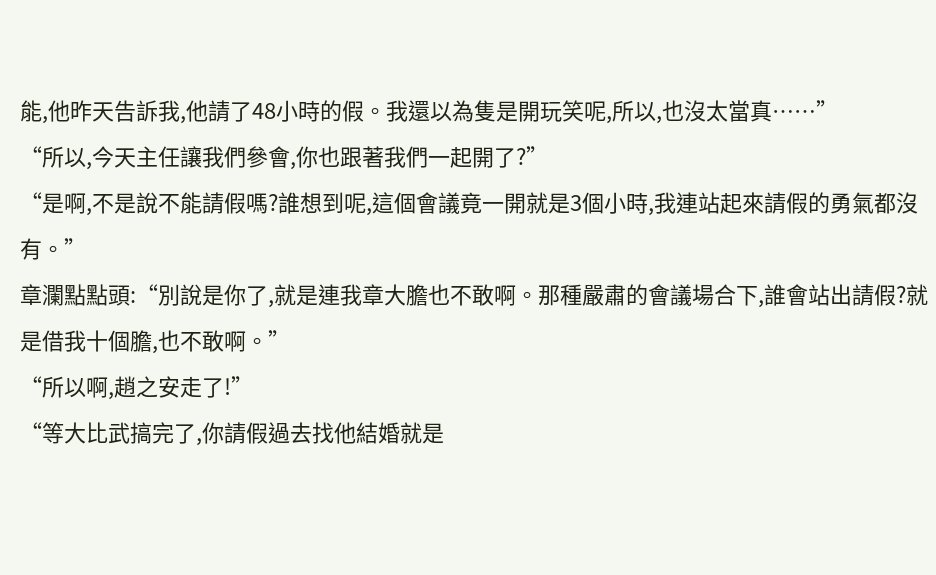能,他昨天告訴我,他請了48小時的假。我還以為隻是開玩笑呢,所以,也沒太當真……”
“所以,今天主任讓我們參會,你也跟著我們一起開了?”
“是啊,不是說不能請假嗎?誰想到呢,這個會議竟一開就是3個小時,我連站起來請假的勇氣都沒有。”
章瀾點點頭:“別說是你了,就是連我章大膽也不敢啊。那種嚴肅的會議場合下,誰會站出請假?就是借我十個膽,也不敢啊。”
“所以啊,趙之安走了!”
“等大比武搞完了,你請假過去找他結婚就是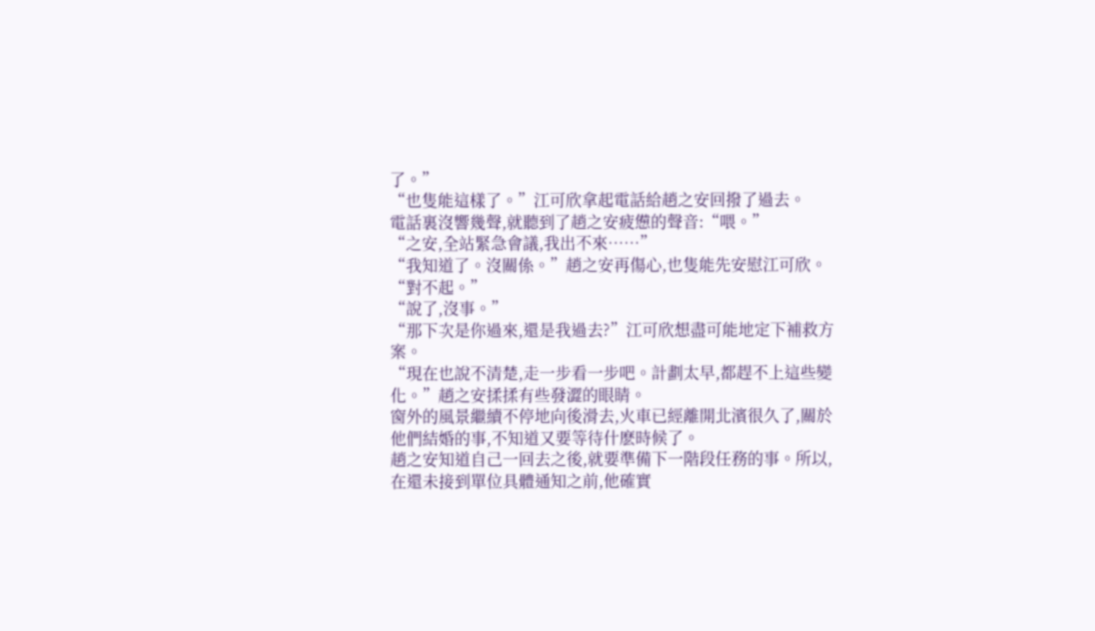了。”
“也隻能這樣了。”江可欣拿起電話給趙之安回撥了過去。
電話裏沒響幾聲,就聽到了趙之安疲憊的聲音:“喂。”
“之安,全站緊急會議,我出不來……”
“我知道了。沒關係。”趙之安再傷心,也隻能先安慰江可欣。
“對不起。”
“說了,沒事。”
“那下次是你過來,還是我過去?”江可欣想盡可能地定下補救方案。
“現在也說不清楚,走一步看一步吧。計劃太早,都趕不上這些變化。”趙之安揉揉有些發澀的眼睛。
窗外的風景繼續不停地向後滑去,火車已經離開北濱很久了,關於他們結婚的事,不知道又要等待什麽時候了。
趙之安知道自己一回去之後,就要準備下一階段任務的事。所以,在還未接到單位具體通知之前,他確實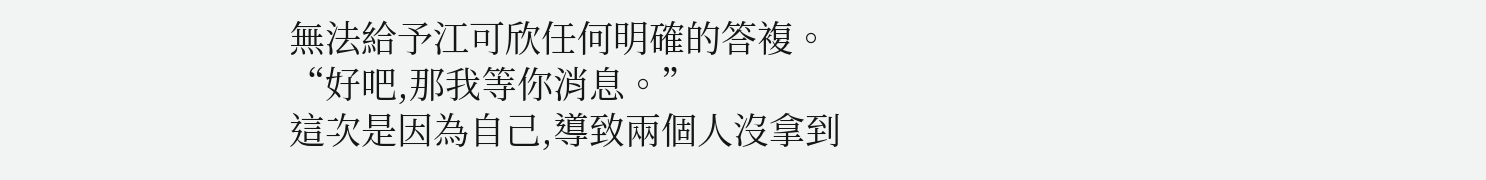無法給予江可欣任何明確的答複。
“好吧,那我等你消息。”
這次是因為自己,導致兩個人沒拿到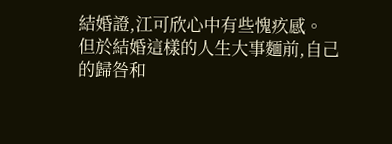結婚證,江可欣心中有些愧疚感。
但於結婚這樣的人生大事麵前,自己的歸咎和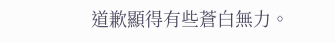道歉顯得有些蒼白無力。